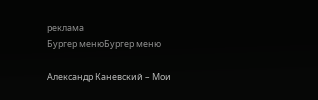реклама
Бургер менюБургер меню

Александр Каневский – Мои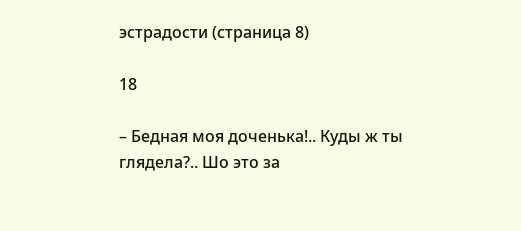эстрадости (страница 8)

18

– Бедная моя доченька!.. Куды ж ты глядела?.. Шо это за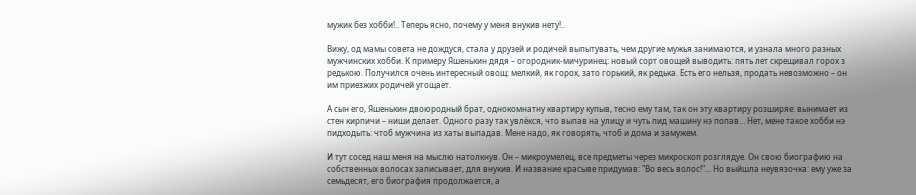мужик без хобби!.. Теперь ясно, почему у меня внукив нету!..

Вижу, од мамы совета не дождуся, стала у друзей и родичей выпытувать, чем другие мужья занимаются, и узнала много разных мужчинских хобби. К примеру Яшенькин дядя – огородник-мичуринец: новый сорт овощей выводить: пять лет скрещивал горох з редькою. Получился очень интересный овощ: мелкий, як горох, зато горький, як редька. Есть его нельзя, продать невозможно – он им приезжих родичей угощает.

А сын его, Яшенькин двоюродный брат, однокомнатну квартиру купыв, тесно ему там, так он эту квартиру розширяе: вынимает из стен кирпичи – ниши делает. Одного разу так увлёкся, что выпав на улицу и чуть пид машину нэ попав… Нет, мене такое хобби нэ пидходыть: чтоб мужчина из хаты выпадав. Мене надо, як говорять, чтоб и дома и замужем.

И тут сосед наш меня на мыслю натолкнув. Он – микроумелец, все предметы через микроскоп розглядуе. Он свою биографию на собственных волосах записывает, для внукив. И название красыве придумав: "Во весь волос!"… Но выйшла неувязочка: ему уже за семьдесят, его биография продолжается, а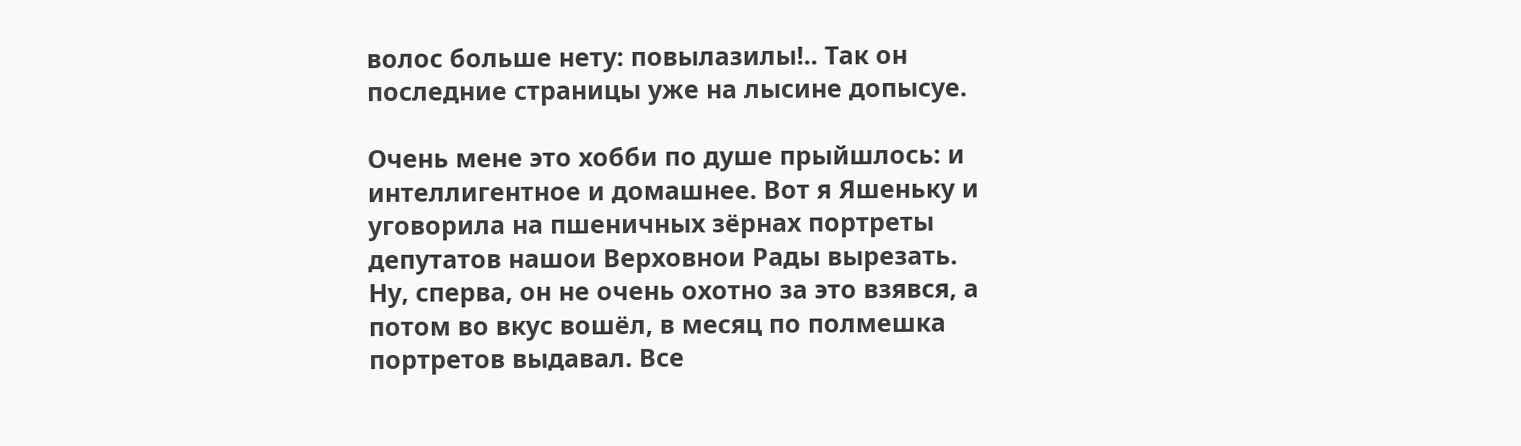волос больше нету: повылазилы!.. Так он последние страницы уже на лысине допысуе.

Очень мене это хобби по душе прыйшлось: и интеллигентное и домашнее. Вот я Яшеньку и уговорила на пшеничных зёрнах портреты депутатов нашои Верховнои Рады вырезать. Ну, сперва, он не очень охотно за это взявся, а потом во вкус вошёл, в месяц по полмешка портретов выдавал. Все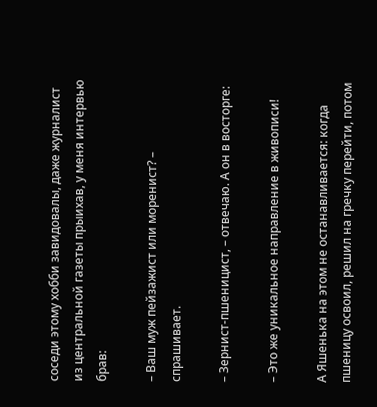соседи этому хобби завидовалы, даже журналист из центральной газеты прыихав, у меня интервью брав:

– Ваш муж пейзажист или моренист? – спрашивает.

– Зернист-пшеницист, – отвечаю. А он в восторге:

– Это же уникальное направление в живописи!

А Яшенька на этом не останавливается: когда пшеницу освоил, решил на гречку перейти, потом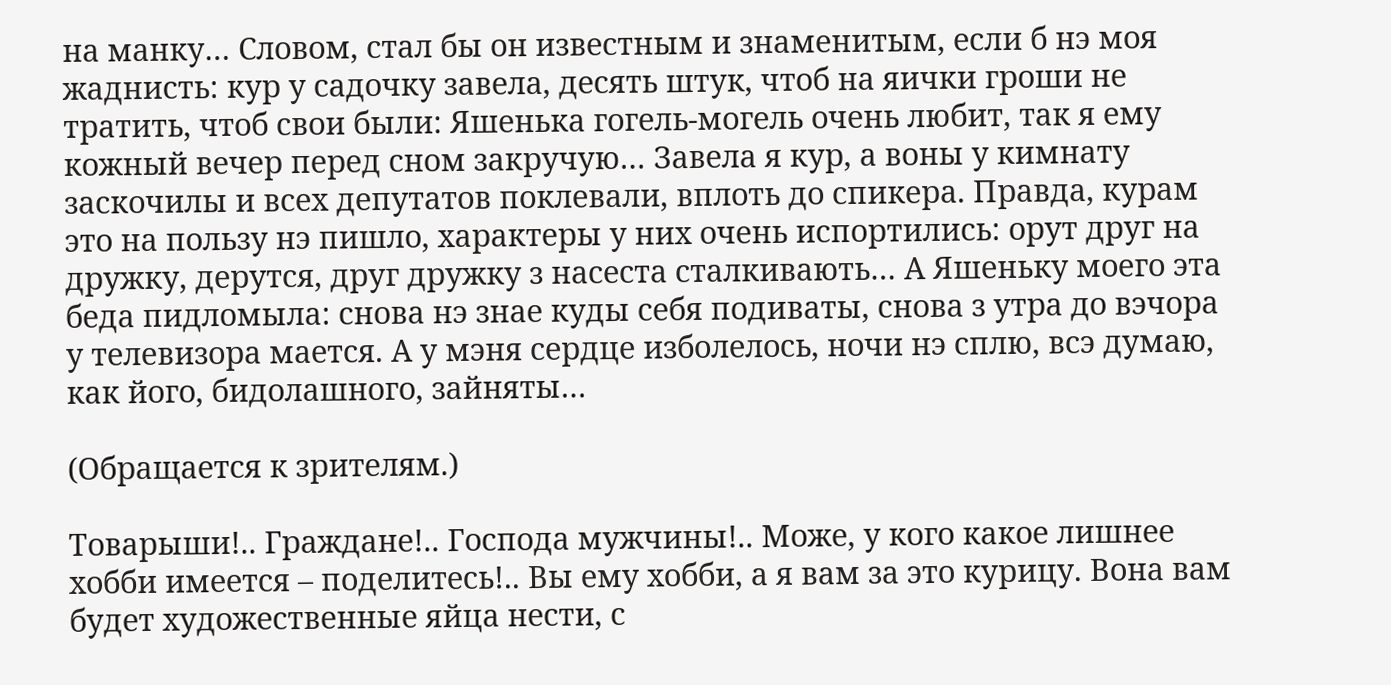на манку… Словом, стал бы он известным и знаменитым, если б нэ моя жаднисть: кур у садочку завела, десять штук, чтоб на яички гроши не тратить, чтоб свои были: Яшенька гогель-могель очень любит, так я ему кожный вечер перед сном закручую… Завела я кур, а воны у кимнату заскочилы и всех депутатов поклевали, вплоть до спикера. Правда, курам это на пользу нэ пишло, характеры у них очень испортились: орут друг на дружку, дерутся, друг дружку з насеста сталкивають… А Яшеньку моего эта беда пидломыла: снова нэ знае куды себя подиваты, снова з утра до вэчора у телевизора мается. А у мэня сердце изболелось, ночи нэ сплю, всэ думаю, как його, бидолашного, зайняты…

(Обращается к зрителям.)

Товарыши!.. Граждане!.. Господа мужчины!.. Може, у кого какое лишнее хобби имеется – поделитесь!.. Вы ему хобби, а я вам за это курицу. Вона вам будет художественные яйца нести, с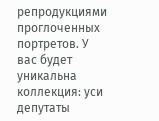репродукциями проглоченных портретов. У вас будет уникальна коллекция: уси депутаты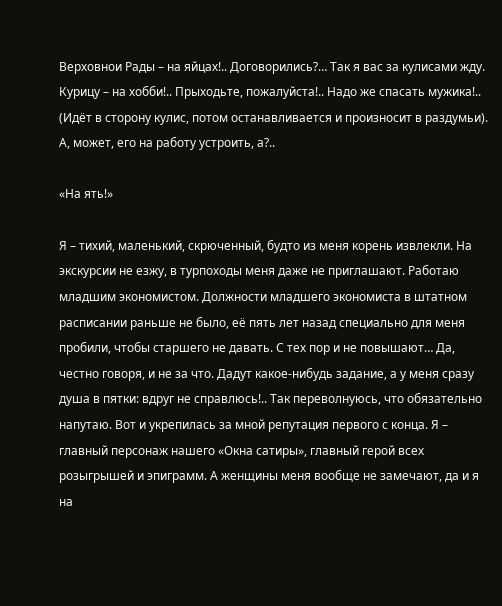Верховнои Рады – на яйцах!.. Договорились?… Так я вас за кулисами жду. Курицу – на хобби!.. Прыходьте, пожалуйста!.. Надо же спасать мужика!.. (Идёт в сторону кулис, потом останавливается и произносит в раздумьи). А, может, его на работу устроить, а?..

«На ять!»

Я – тихий, маленький, скрюченный, будто из меня корень извлекли. На экскурсии не езжу, в турпоходы меня даже не приглашают. Работаю младшим экономистом. Должности младшего экономиста в штатном расписании раньше не было, её пять лет назад специально для меня пробили, чтобы старшего не давать. С тех пор и не повышают… Да, честно говоря, и не за что. Дадут какое-нибудь задание, а у меня сразу душа в пятки: вдруг не справлюсь!.. Так переволнуюсь, что обязательно напутаю. Вот и укрепилась за мной репутация первого с конца. Я – главный персонаж нашего «Окна сатиры», главный герой всех розыгрышей и эпиграмм. А женщины меня вообще не замечают, да и я на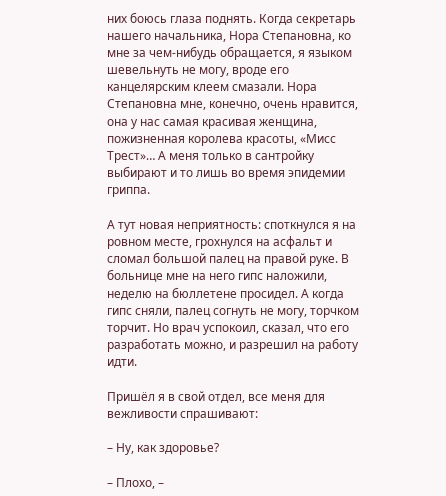них боюсь глаза поднять. Когда секретарь нашего начальника, Нора Степановна, ко мне за чем-нибудь обращается, я языком шевельнуть не могу, вроде его канцелярским клеем смазали. Нора Степановна мне, конечно, очень нравится, она у нас самая красивая женщина, пожизненная королева красоты, «Мисс Трест»… А меня только в сантройку выбирают и то лишь во время эпидемии гриппа.

А тут новая неприятность: споткнулся я на ровном месте, грохнулся на асфальт и сломал большой палец на правой руке. В больнице мне на него гипс наложили, неделю на бюллетене просидел. А когда гипс сняли, палец согнуть не могу, торчком торчит. Но врач успокоил, сказал, что его разработать можно, и разрешил на работу идти.

Пришёл я в свой отдел, все меня для вежливости спрашивают:

– Ну, как здоровье?

– Плохо, –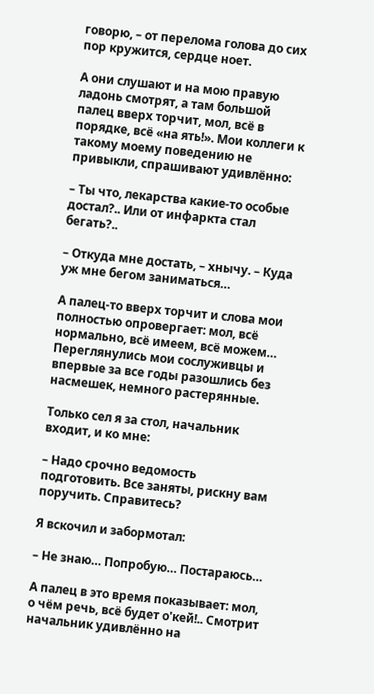говорю, – от перелома голова до сих пор кружится, сердце ноет.

А они слушают и на мою правую ладонь смотрят, а там большой палец вверх торчит, мол, всё в порядке, всё «на ять!». Мои коллеги к такому моему поведению не привыкли, спрашивают удивлённо:

– Ты что, лекарства какие-то особые достал?.. Или от инфаркта стал бегать?..

– Откуда мне достать, – хнычу. – Куда уж мне бегом заниматься…

А палец-то вверх торчит и слова мои полностью опровергает: мол, всё нормально, всё имеем, всё можем… Переглянулись мои сослуживцы и впервые за все годы разошлись без насмешек, немного растерянные.

Только сел я за стол, начальник входит, и ко мне:

– Надо срочно ведомость подготовить. Все заняты, рискну вам поручить. Справитесь?

Я вскочил и забормотал:

– Не знаю… Попробую… Постараюсь…

А палец в это время показывает: мол, о чём речь, всё будет о'кей!.. Смотрит начальник удивлённо на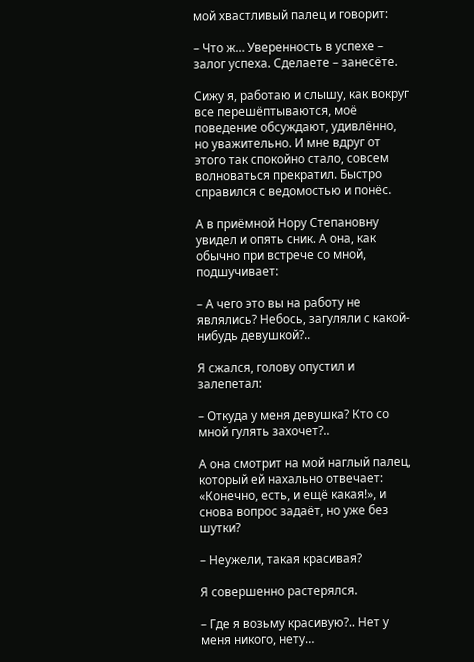мой хвастливый палец и говорит:

– Что ж… Уверенность в успехе – залог успеха. Сделаете – занесёте.

Сижу я, работаю и слышу, как вокруг все перешёптываются, моё поведение обсуждают, удивлённо, но уважительно. И мне вдруг от этого так спокойно стало, совсем волноваться прекратил. Быстро справился с ведомостью и понёс.

А в приёмной Нору Степановну увидел и опять сник. А она, как обычно при встрече со мной, подшучивает:

– А чего это вы на работу не являлись? Небось, загуляли с какой-нибудь девушкой?..

Я сжался, голову опустил и залепетал:

– Откуда у меня девушка? Кто со мной гулять захочет?..

А она смотрит на мой наглый палец, который ей нахально отвечает: «Конечно, есть, и ещё какая!», и снова вопрос задаёт, но уже без шутки?

– Неужели, такая красивая?

Я совершенно растерялся.

– Где я возьму красивую?.. Нет у меня никого, нету…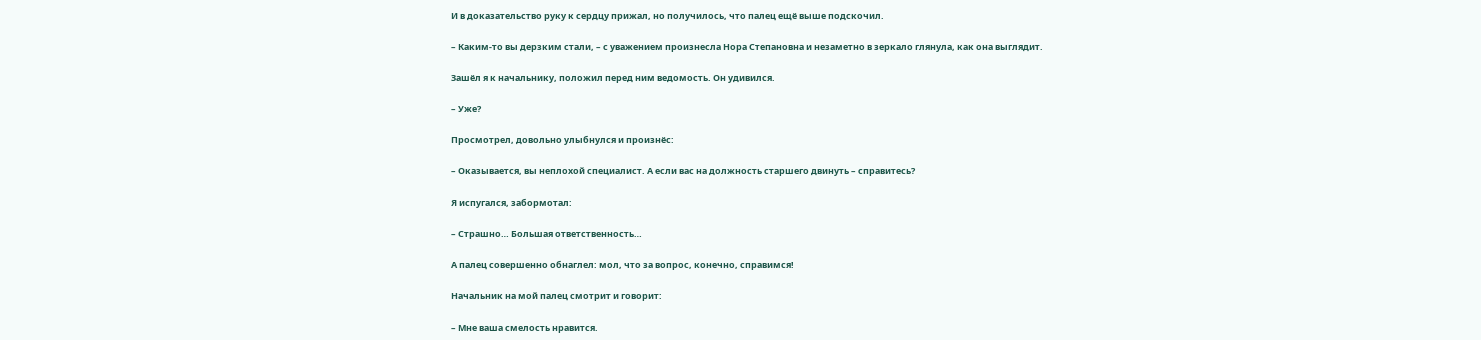И в доказательство руку к сердцу прижал, но получилось, что палец ещё выше подскочил.

– Каким-то вы дерзким стали, – с уважением произнесла Нора Степановна и незаметно в зеркало глянула, как она выглядит.

Зашёл я к начальнику, положил перед ним ведомость. Он удивился.

– Уже?

Просмотрел, довольно улыбнулся и произнёс:

– Оказывается, вы неплохой специалист. А если вас на должность старшего двинуть – справитесь?

Я испугался, забормотал:

– Страшно… Большая ответственность…

А палец совершенно обнаглел: мол, что за вопрос, конечно, справимся!

Начальник на мой палец смотрит и говорит:

– Мне ваша смелость нравится.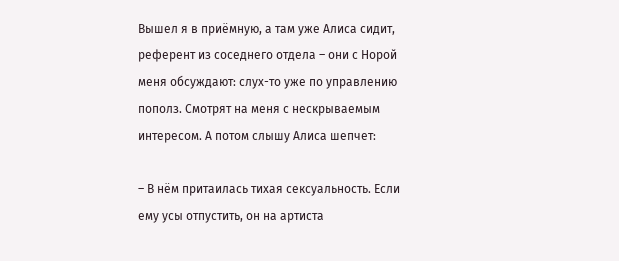Вышел я в приёмную, а там уже Алиса сидит, референт из соседнего отдела – они с Норой меня обсуждают: слух-то уже по управлению пополз. Смотрят на меня с нескрываемым интересом. А потом слышу Алиса шепчет:

– В нём притаилась тихая сексуальность. Если ему усы отпустить, он на артиста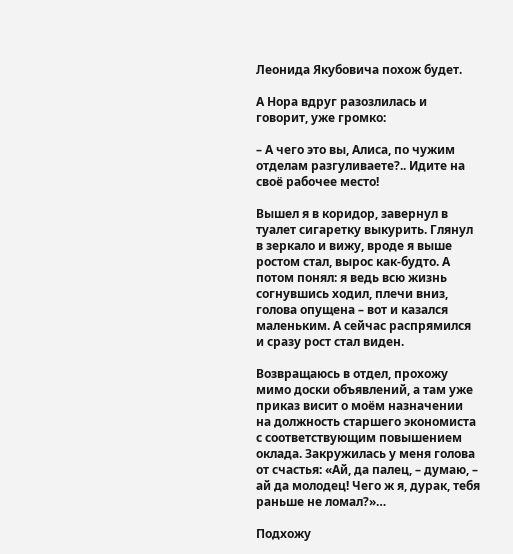Леонида Якубовича похож будет.

А Нора вдруг разозлилась и говорит, уже громко:

– А чего это вы, Алиса, по чужим отделам разгуливаете?.. Идите на своё рабочее место!

Вышел я в коридор, завернул в туалет сигаретку выкурить. Глянул в зеркало и вижу, вроде я выше ростом стал, вырос как-будто. А потом понял: я ведь всю жизнь согнувшись ходил, плечи вниз, голова опущена – вот и казался маленьким. А сейчас распрямился и сразу рост стал виден.

Возвращаюсь в отдел, прохожу мимо доски объявлений, а там уже приказ висит о моём назначении на должность старшего экономиста с соответствующим повышением оклада. Закружилась у меня голова от счастья: «Ай, да палец, – думаю, – ай да молодец! Чего ж я, дурак, тебя раньше не ломал?»…

Подхожу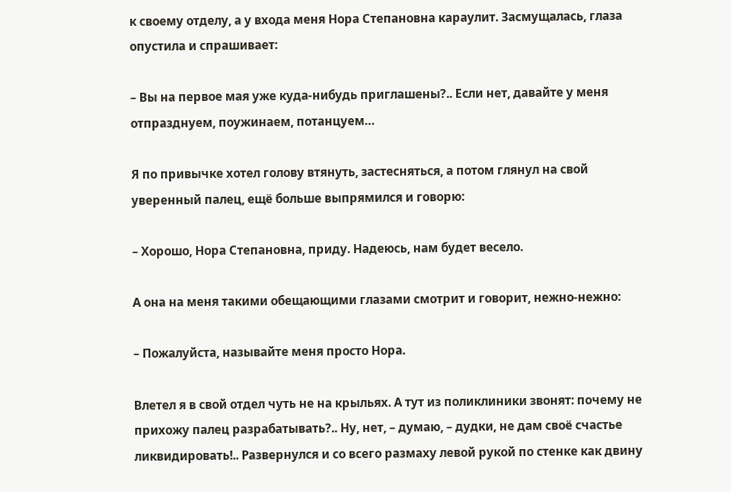к своему отделу, а у входа меня Нора Степановна караулит. Засмущалась, глаза опустила и спрашивает:

– Вы на первое мая уже куда-нибудь приглашены?.. Если нет, давайте у меня отпразднуем, поужинаем, потанцуем…

Я по привычке хотел голову втянуть, застесняться, а потом глянул на свой уверенный палец, ещё больше выпрямился и говорю:

– Хорошо, Нора Степановна, приду. Надеюсь, нам будет весело.

А она на меня такими обещающими глазами смотрит и говорит, нежно-нежно:

– Пожалуйста, называйте меня просто Нора.

Влетел я в свой отдел чуть не на крыльях. А тут из поликлиники звонят: почему не прихожу палец разрабатывать?.. Ну, нет, – думаю, – дудки, не дам своё счастье ликвидировать!.. Развернулся и со всего размаху левой рукой по стенке как двину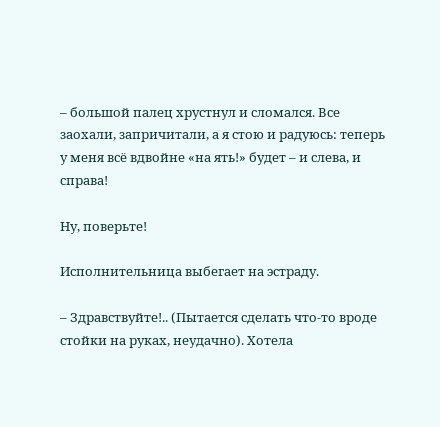– большой палец хрустнул и сломался. Все заохали, запричитали, а я стою и радуюсь: теперь у меня всё вдвойне «на ять!» будет – и слева, и справа!

Ну, поверьте!

Исполнительница выбегает на эстраду.

– Здравствуйте!.. (Пытается сделать что-то вроде стойки на руках, неудачно). Хотела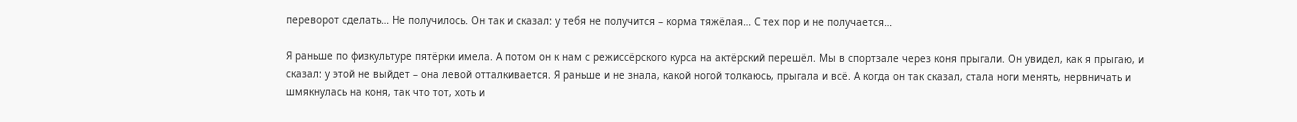переворот сделать… Не получилось. Он так и сказал: у тебя не получится – корма тяжёлая… С тех пор и не получается…

Я раньше по физкультуре пятёрки имела. А потом он к нам с режиссёрского курса на актёрский перешёл. Мы в спортзале через коня прыгали. Он увидел, как я прыгаю, и сказал: у этой не выйдет – она левой отталкивается. Я раньше и не знала, какой ногой толкаюсь, прыгала и всё. А когда он так сказал, стала ноги менять, нервничать и шмякнулась на коня, так что тот, хоть и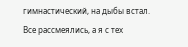гимнастический, на дыбы встал. Все рассмеялись, а я с тех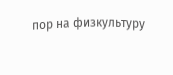пор на физкультуру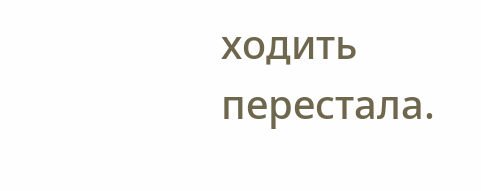ходить перестала.